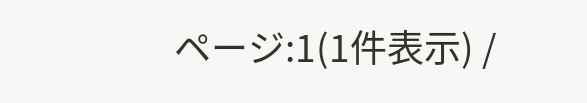ページ:1(1件表示) /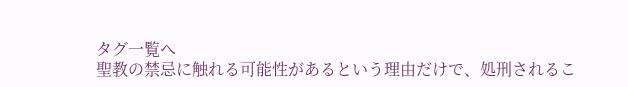タグ一覧へ
聖教の禁忌に触れる可能性があるという理由だけで、処刑されるこ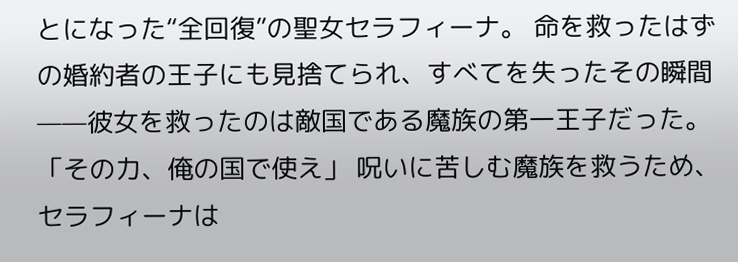とになった“全回復”の聖女セラフィーナ。 命を救ったはずの婚約者の王子にも見捨てられ、すべてを失ったその瞬間——彼女を救ったのは敵国である魔族の第一王子だった。 「その力、俺の国で使え」 呪いに苦しむ魔族を救うため、セラフィーナは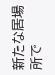新たな居場所で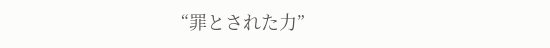“罪とされた力”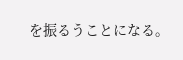を振るうことになる。